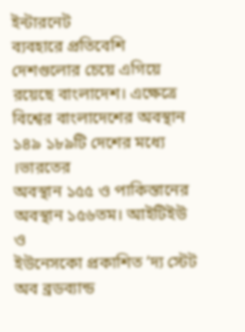ইন্টারনেট
ব্যবহারে প্রতিবেশি দেশগুলোর চেয়ে এগিয়ে রয়েছে বাংলাদেশ। এক্ষেত্রে
বিশ্বের বাংলাদেশের অবস্থান ১৪৯ ১৮৯টি দেশের মধ্যে ।ভারতের
অবস্থান ১৫৫ ও পাকিস্তানের অবস্থান ১৫৬তম। আইটিইউ ও
ইউনেসকো প্রকাশিত ‘দ্য স্টেট অব ব্রডব্যান্ড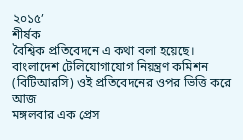২০১৫’
শীর্ষক
বৈশ্বিক প্রতিবেদনে এ কথা বলা হয়েছে।
বাংলাদেশ টেলিযোগাযোগ নিয়ন্ত্রণ কমিশন (বিটিআরসি) ওই প্রতিবেদনের ওপর ভিত্তি করে আজ
মঙ্গলবার এক প্রেস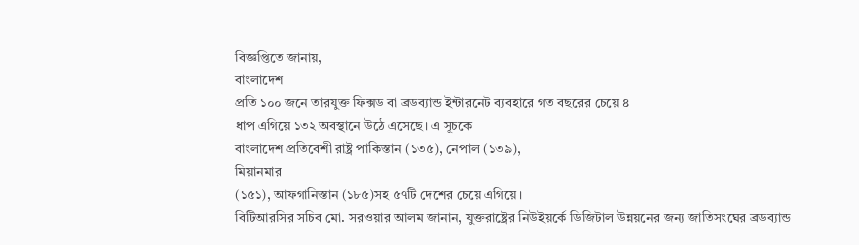বিজ্ঞপ্তিতে জানায়,
বাংলাদেশ
প্রতি ১০০ জনে তারযুক্ত ফিক্সড বা ব্রডব্যান্ড ইন্টারনেট ব্যবহারে গত বছরের চেয়ে ৪
ধাপ এগিয়ে ১৩২ অবস্থানে উঠে এসেছে। এ সূচকে
বাংলাদেশ প্রতিবেশী রাষ্ট্র পাকিস্তান (১৩৫), নেপাল (১৩৯),
মিয়ানমার
(১৫১), আফগানিস্তান (১৮৫)সহ ৫৭টি দেশের চেয়ে এগিয়ে।
বিটিআরসির সচিব মো. সরওয়ার আলম জানান, যুক্তরাষ্ট্রের নিউইয়র্কে ডিজিটাল উন্নয়নের জন্য জাতিসংঘের ব্রডব্যান্ড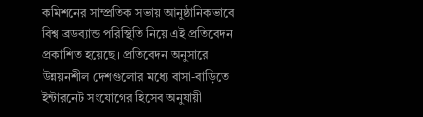কমিশনের সাম্প্রতিক সভায় আনুষ্ঠানিকভাবে বিশ্ব ব্রডব্যান্ড পরিস্থিতি নিয়ে এই প্রতিবেদন প্রকাশিত হয়েছে। প্রতিবেদন অনুসারে উন্নয়নশীল দেশগুলোর মধ্যে বাসা-বাড়িতে ইন্টারনেট সংযোগের হিসেব অনুযায়ী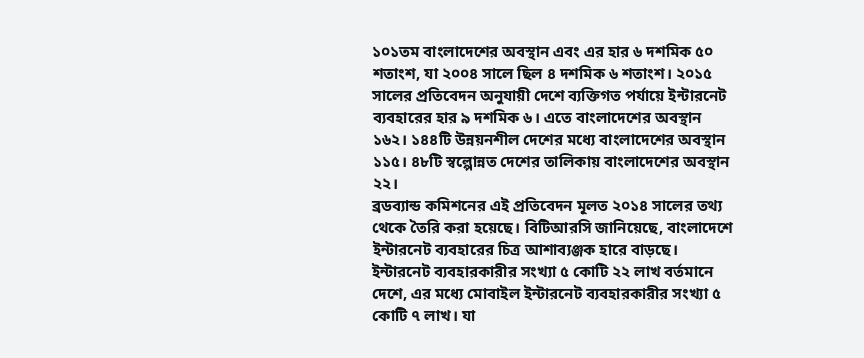১০১তম বাংলাদেশের অবস্থান এবং এর হার ৬ দশমিক ৫০ শতাংশ, যা ২০০৪ সালে ছিল ৪ দশমিক ৬ শতাংশ। ২০১৫ সালের প্রতিবেদন অনুযায়ী দেশে ব্যক্তিগত পর্যায়ে ইন্টারনেট ব্যবহারের হার ৯ দশমিক ৬। এতে বাংলাদেশের অবস্থান ১৬২। ১৪৪টি উন্নয়নশীল দেশের মধ্যে বাংলাদেশের অবস্থান ১১৫। ৪৮টি স্বল্পোন্নত দেশের তালিকায় বাংলাদেশের অবস্থান ২২।
ব্রডব্যান্ড কমিশনের এই প্রতিবেদন মূলত ২০১৪ সালের তথ্য থেকে তৈরি করা হয়েছে। বিটিআরসি জানিয়েছে, বাংলাদেশে ইন্টারনেট ব্যবহারের চিত্র আশাব্যঞ্জক হারে বাড়ছে। ইন্টারনেট ব্যবহারকারীর সংখ্যা ৫ কোটি ২২ লাখ বর্তমানে দেশে, এর মধ্যে মোবাইল ইন্টারনেট ব্যবহারকারীর সংখ্যা ৫ কোটি ৭ লাখ। যা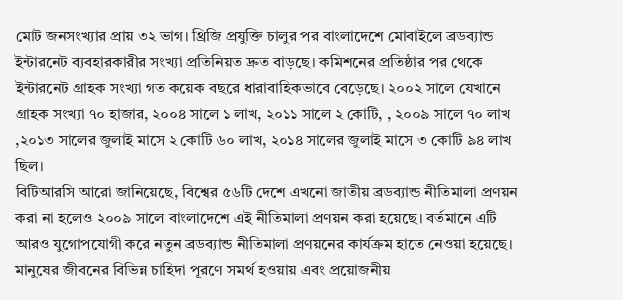মোট জনসংখ্যার প্রায় ৩২ ভাগ। থ্রিজি প্রযুক্তি চালুর পর বাংলাদেশে মোবাইলে ব্রডব্যান্ড ইন্টারনেট ব্যবহারকারীর সংখ্যা প্রতিনিয়ত দ্রুত বাড়ছে। কমিশনের প্রতিষ্ঠার পর থেকে ইন্টারনেট গ্রাহক সংখ্যা গত কয়েক বছরে ধারাবাহিকভাবে বেড়েছে। ২০০২ সালে যেখানে গ্রাহক সংখ্যা ৭০ হাজার, ২০০৪ সালে ১ লাখ, ২০১১ সালে ২ কোটি, , ২০০৯ সালে ৭০ লাখ ,২০১৩ সালের জুলাই মাসে ২ কোটি ৬০ লাখ, ২০১৪ সালের জুলাই মাসে ৩ কোটি ৯৪ লাখ ছিল।
বিটিআরসি আরো জানিয়েছে, বিশ্বের ৫৬টি দেশে এখনো জাতীয় ব্রডব্যান্ড নীতিমালা প্রণয়ন করা না হলেও ২০০৯ সালে বাংলাদেশে এই নীতিমালা প্রণয়ন করা হয়েছে। বর্তমানে এটি আরও যুগোপযোগী করে নতুন ব্রডব্যান্ড নীতিমালা প্রণয়নের কার্যক্রম হাতে নেওয়া হয়েছে। মানুষের জীবনের বিভিন্ন চাহিদা পূরণে সমর্থ হওয়ায় এবং প্রয়োজনীয়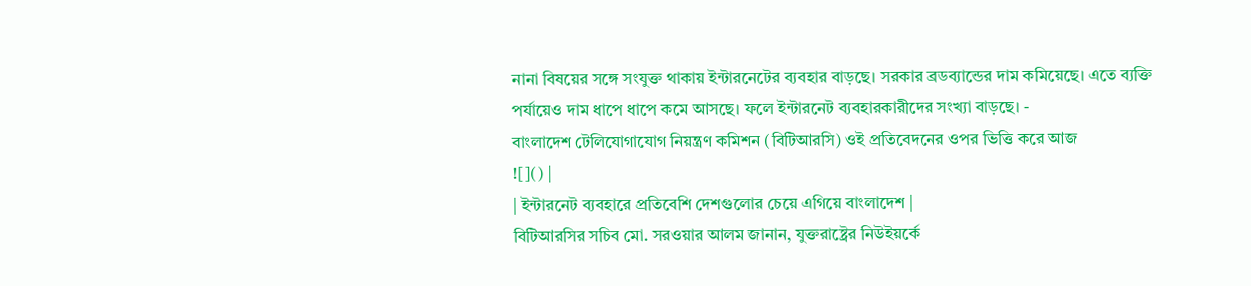নানা বিষয়ের সঙ্গে সংযুক্ত থাকায় ইন্টারনেটের ব্যবহার বাড়ছে। সরকার ব্রডব্যান্ডের দাম কমিয়েছে। এতে ব্যক্তি পর্যায়েও দাম ধাপে ধাপে কমে আসছে। ফলে ইন্টারনেট ব্যবহারকারীদের সংখ্যা বাড়ছে। -
বাংলাদেশ টেলিযোগাযোগ নিয়ন্ত্রণ কমিশন (বিটিআরসি) ওই প্রতিবেদনের ওপর ভিত্তি করে আজ
![]() |
| ইন্টারনেট ব্যবহারে প্রতিবেশি দেশগুলোর চেয়ে এগিয়ে বাংলাদেশ |
বিটিআরসির সচিব মো. সরওয়ার আলম জানান, যুক্তরাষ্ট্রের নিউইয়র্কে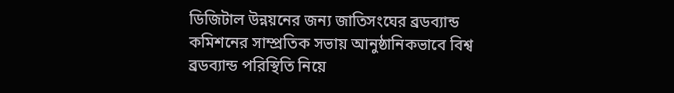ডিজিটাল উন্নয়নের জন্য জাতিসংঘের ব্রডব্যান্ড কমিশনের সাম্প্রতিক সভায় আনুষ্ঠানিকভাবে বিশ্ব ব্রডব্যান্ড পরিস্থিতি নিয়ে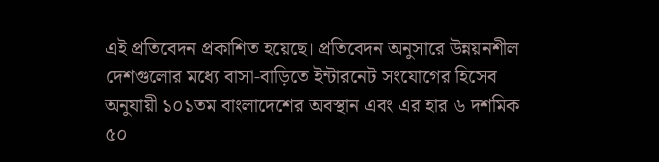এই প্রতিবেদন প্রকাশিত হয়েছে। প্রতিবেদন অনুসারে উন্নয়নশীল দেশগুলোর মধ্যে বাসা-বাড়িতে ইন্টারনেট সংযোগের হিসেব অনুযায়ী ১০১তম বাংলাদেশের অবস্থান এবং এর হার ৬ দশমিক ৫০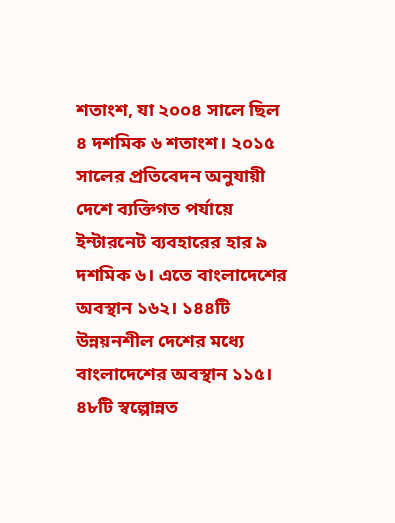শতাংশ, যা ২০০৪ সালে ছিল ৪ দশমিক ৬ শতাংশ। ২০১৫ সালের প্রতিবেদন অনুযায়ী দেশে ব্যক্তিগত পর্যায়ে ইন্টারনেট ব্যবহারের হার ৯ দশমিক ৬। এতে বাংলাদেশের অবস্থান ১৬২। ১৪৪টি উন্নয়নশীল দেশের মধ্যে বাংলাদেশের অবস্থান ১১৫। ৪৮টি স্বল্পোন্নত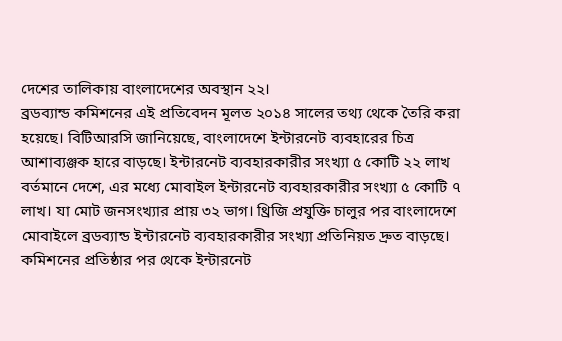দেশের তালিকায় বাংলাদেশের অবস্থান ২২।
ব্রডব্যান্ড কমিশনের এই প্রতিবেদন মূলত ২০১৪ সালের তথ্য থেকে তৈরি করা হয়েছে। বিটিআরসি জানিয়েছে, বাংলাদেশে ইন্টারনেট ব্যবহারের চিত্র আশাব্যঞ্জক হারে বাড়ছে। ইন্টারনেট ব্যবহারকারীর সংখ্যা ৫ কোটি ২২ লাখ বর্তমানে দেশে, এর মধ্যে মোবাইল ইন্টারনেট ব্যবহারকারীর সংখ্যা ৫ কোটি ৭ লাখ। যা মোট জনসংখ্যার প্রায় ৩২ ভাগ। থ্রিজি প্রযুক্তি চালুর পর বাংলাদেশে মোবাইলে ব্রডব্যান্ড ইন্টারনেট ব্যবহারকারীর সংখ্যা প্রতিনিয়ত দ্রুত বাড়ছে। কমিশনের প্রতিষ্ঠার পর থেকে ইন্টারনেট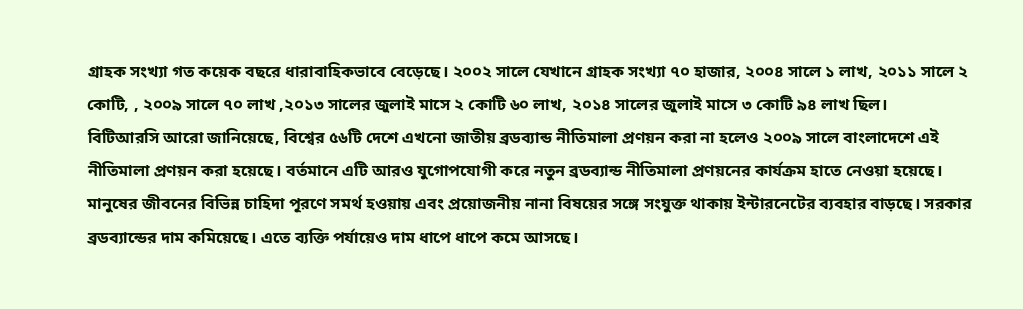গ্রাহক সংখ্যা গত কয়েক বছরে ধারাবাহিকভাবে বেড়েছে। ২০০২ সালে যেখানে গ্রাহক সংখ্যা ৭০ হাজার, ২০০৪ সালে ১ লাখ, ২০১১ সালে ২ কোটি, , ২০০৯ সালে ৭০ লাখ ,২০১৩ সালের জুলাই মাসে ২ কোটি ৬০ লাখ, ২০১৪ সালের জুলাই মাসে ৩ কোটি ৯৪ লাখ ছিল।
বিটিআরসি আরো জানিয়েছে, বিশ্বের ৫৬টি দেশে এখনো জাতীয় ব্রডব্যান্ড নীতিমালা প্রণয়ন করা না হলেও ২০০৯ সালে বাংলাদেশে এই নীতিমালা প্রণয়ন করা হয়েছে। বর্তমানে এটি আরও যুগোপযোগী করে নতুন ব্রডব্যান্ড নীতিমালা প্রণয়নের কার্যক্রম হাতে নেওয়া হয়েছে। মানুষের জীবনের বিভিন্ন চাহিদা পূরণে সমর্থ হওয়ায় এবং প্রয়োজনীয় নানা বিষয়ের সঙ্গে সংযুক্ত থাকায় ইন্টারনেটের ব্যবহার বাড়ছে। সরকার ব্রডব্যান্ডের দাম কমিয়েছে। এতে ব্যক্তি পর্যায়েও দাম ধাপে ধাপে কমে আসছে।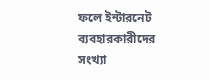ফলে ইন্টারনেট ব্যবহারকারীদের সংখ্যা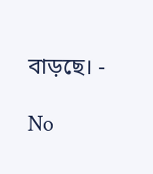বাড়ছে। -

No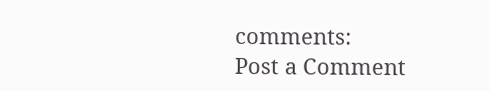comments:
Post a Comment